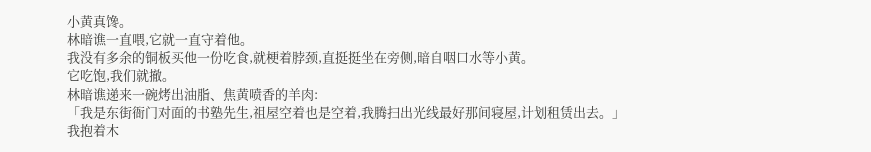小黄真馋。
林暗谯一直喂,它就一直守着他。
我没有多余的铜板买他一份吃食,就梗着脖颈,直挺挺坐在旁侧,暗自咽口水等小黄。
它吃饱,我们就撤。
林暗谯递来一碗烤出油脂、焦黄喷香的羊肉:
「我是东街衙门对面的书塾先生,祖屋空着也是空着,我腾扫出光线最好那间寝屋,计划租赁出去。」
我抱着木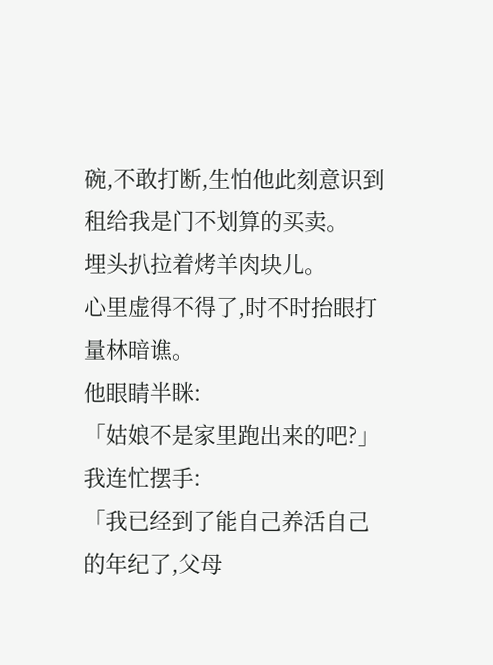碗,不敢打断,生怕他此刻意识到租给我是门不划算的买卖。
埋头扒拉着烤羊肉块儿。
心里虚得不得了,时不时抬眼打量林暗谯。
他眼睛半眯:
「姑娘不是家里跑出来的吧?」
我连忙摆手:
「我已经到了能自己养活自己的年纪了,父母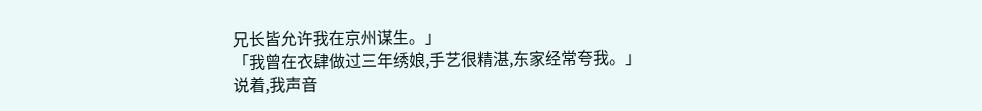兄长皆允许我在京州谋生。」
「我曾在衣肆做过三年绣娘,手艺很精湛,东家经常夸我。」
说着,我声音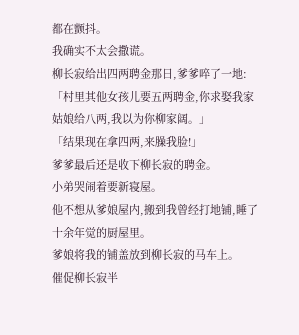都在颤抖。
我确实不太会撒谎。
柳长寂给出四两聘金那日,爹爹啐了一地:
「村里其他女孩儿要五两聘金,你求娶我家姑娘给八两,我以为你柳家阔。」
「结果现在拿四两,来臊我脸!」
爹爹最后还是收下柳长寂的聘金。
小弟哭闹着要新寝屋。
他不想从爹娘屋内,搬到我曾经打地铺,睡了十余年觉的厨屋里。
爹娘将我的铺盖放到柳长寂的马车上。
催促柳长寂半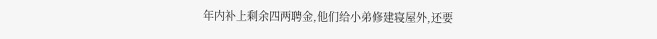年内补上剩余四两聘金,他们给小弟修建寝屋外,还要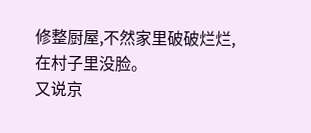修整厨屋,不然家里破破烂烂,在村子里没脸。
又说京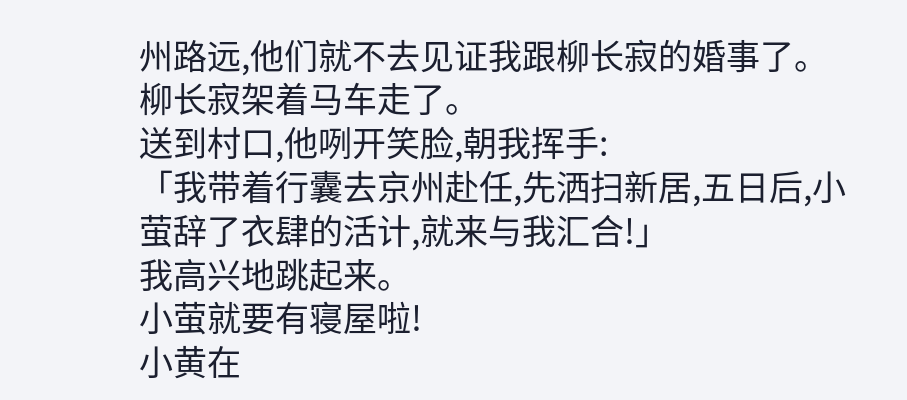州路远,他们就不去见证我跟柳长寂的婚事了。
柳长寂架着马车走了。
送到村口,他咧开笑脸,朝我挥手:
「我带着行囊去京州赴任,先洒扫新居,五日后,小萤辞了衣肆的活计,就来与我汇合!」
我高兴地跳起来。
小萤就要有寝屋啦!
小黄在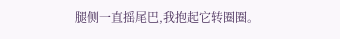腿侧一直摇尾巴,我抱起它转圈圈。